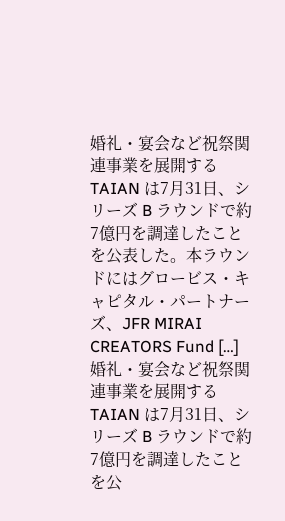婚礼・宴会など祝祭関連事業を展開する TAIAN は7月31日、シリーズ B ラウンドで約7億円を調達したことを公表した。本ラウンドにはグロービス・キャピタル・パートナーズ、JFR MIRAI CREATORS Fund […]婚礼・宴会など祝祭関連事業を展開する TAIAN は7月31日、シリーズ B ラウンドで約7億円を調達したことを公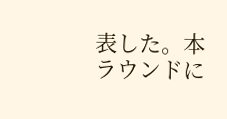表した。本ラウンドに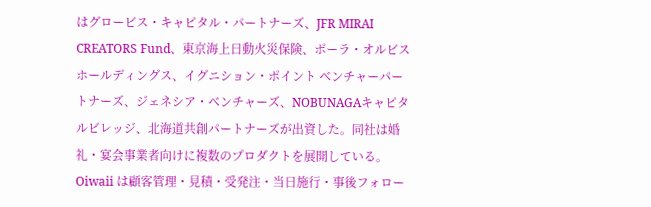はグロービス・キャピタル・パートナーズ、JFR MIRAI CREATORS Fund、東京海上日動火災保険、ポーラ・オルビスホールディングス、イグニション・ポイント ベンチャーパートナーズ、ジェネシア・ベンチャーズ、NOBUNAGAキャピタルビレッジ、北海道共創パートナーズが出資した。同社は婚礼・宴会事業者向けに複数のプロダクトを展開している。Oiwaii は顧客管理・見積・受発注・当日施行・事後フォロー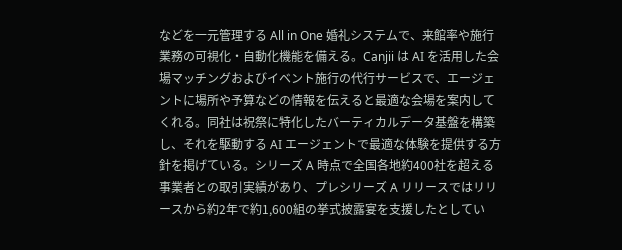などを一元管理する All in One 婚礼システムで、来館率や施行業務の可視化・自動化機能を備える。Canjii は AI を活用した会場マッチングおよびイベント施行の代行サービスで、エージェントに場所や予算などの情報を伝えると最適な会場を案内してくれる。同社は祝祭に特化したバーティカルデータ基盤を構築し、それを駆動する AI エージェントで最適な体験を提供する方針を掲げている。シリーズ A 時点で全国各地約400社を超える事業者との取引実績があり、プレシリーズ A リリースではリリースから約2年で約1,600組の挙式披露宴を支援したとしてい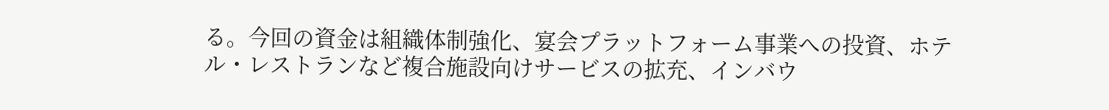る。今回の資金は組織体制強化、宴会プラットフォーム事業への投資、ホテル・レストランなど複合施設向けサービスの拡充、インバウ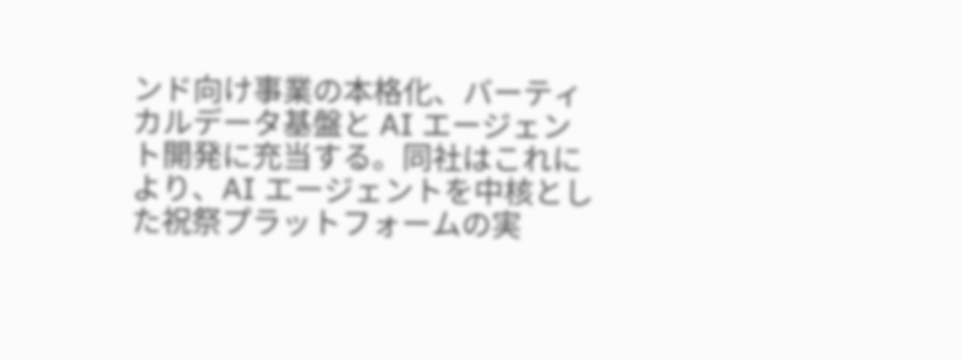ンド向け事業の本格化、バーティカルデータ基盤と AI エージェント開発に充当する。同社はこれにより、AI エージェントを中核とした祝祭プラットフォームの実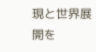現と世界展開を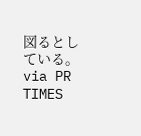図るとしている。via PR TIMES